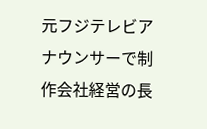元フジテレビアナウンサーで制作会社経営の長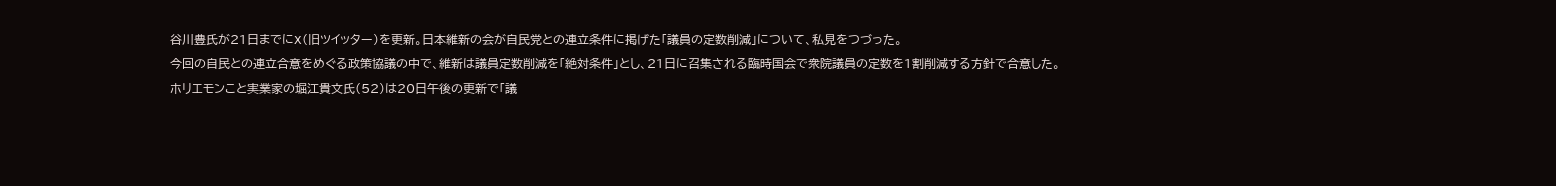谷川豊氏が21日までにX(旧ツイッター)を更新。日本維新の会が自民党との連立条件に掲げた「議員の定数削減」について、私見をつづった。
今回の自民との連立合意をめぐる政策協議の中で、維新は議員定数削減を「絶対条件」とし、21日に召集される臨時国会で衆院議員の定数を1割削減する方針で合意した。
ホリエモンこと実業家の堀江貴文氏(52)は20日午後の更新で「議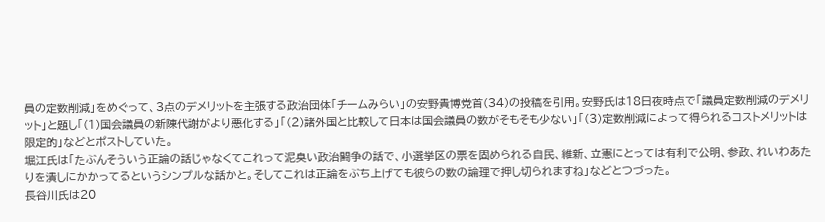員の定数削減」をめぐって、3点のデメリットを主張する政治団体「チームみらい」の安野貴博党首(34)の投稿を引用。安野氏は18日夜時点で「議員定数削減のデメリット」と題し「(1)国会議員の新陳代謝がより悪化する」「(2)諸外国と比較して日本は国会議員の数がそもそも少ない」「(3)定数削減によって得られるコストメリットは限定的」などとポストしていた。
堀江氏は「たぶんそういう正論の話じゃなくてこれって泥臭い政治闘争の話で、小選挙区の票を固められる自民、維新、立憲にとっては有利で公明、参政、れいわあたりを潰しにかかってるというシンプルな話かと。そしてこれは正論をぶち上げても彼らの数の論理で押し切られますね」などとつづった。
長谷川氏は20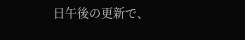日午後の更新で、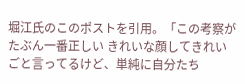堀江氏のこのポストを引用。「この考察がたぶん一番正しい きれいな顔してきれいごと言ってるけど、単純に自分たち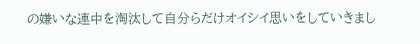の嫌いな連中を淘汰して自分らだけオイシイ思いをしていきまし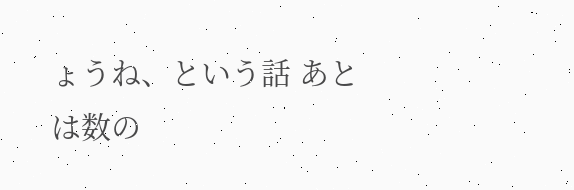ょうね、という話 あとは数の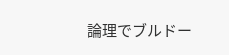論理でブルドー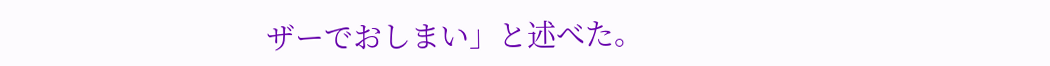ザーでおしまい」と述べた。